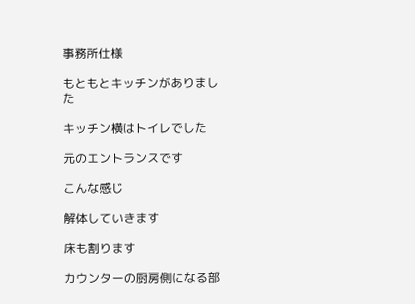事務所仕様

もともとキッチンがありました

キッチン横はトイレでした

元のエントランスです

こんな感じ

解体していきます

床も割ります

カウンターの厨房側になる部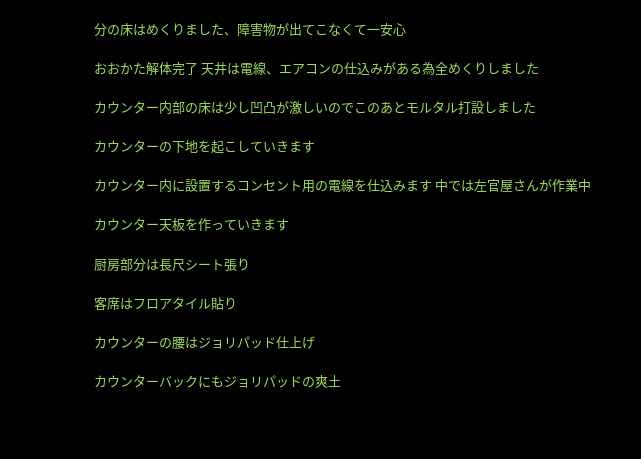分の床はめくりました、障害物が出てこなくて一安心

おおかた解体完了 天井は電線、エアコンの仕込みがある為全めくりしました

カウンター内部の床は少し凹凸が激しいのでこのあとモルタル打設しました

カウンターの下地を起こしていきます

カウンター内に設置するコンセント用の電線を仕込みます 中では左官屋さんが作業中

カウンター天板を作っていきます

厨房部分は長尺シート張り

客席はフロアタイル貼り

カウンターの腰はジョリパッド仕上げ

カウンターバックにもジョリパッドの爽土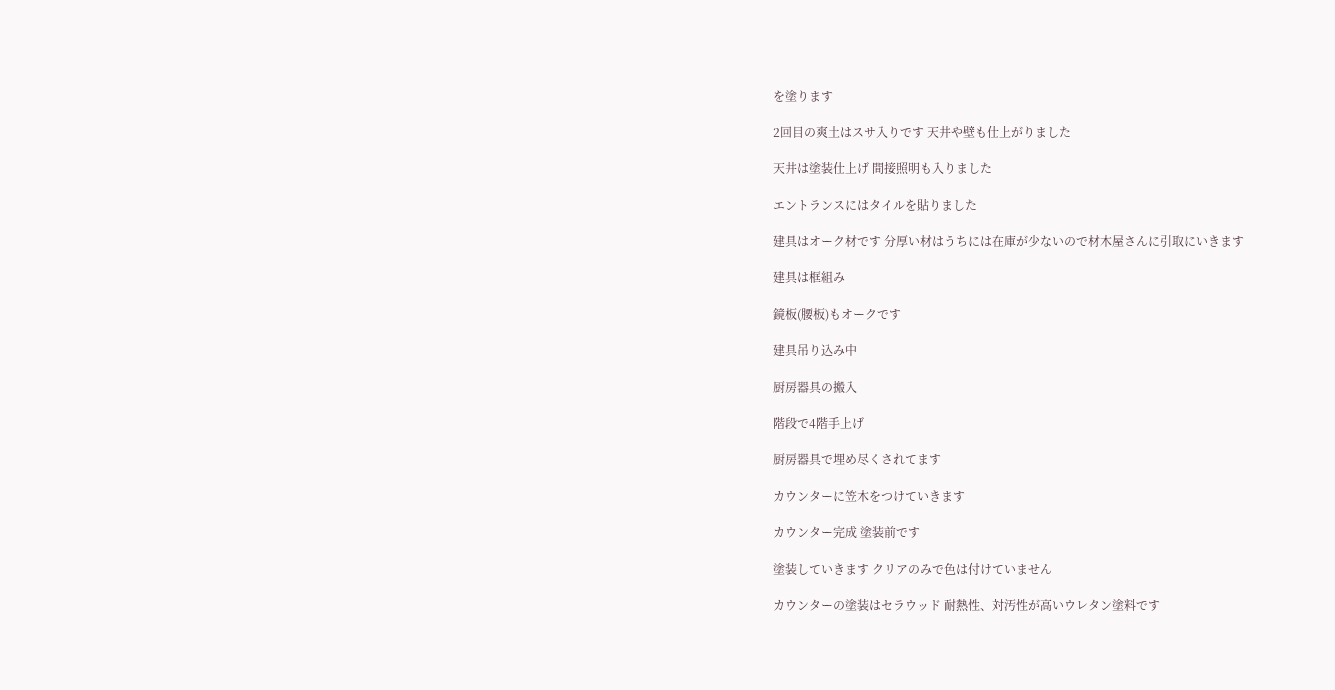を塗ります

2回目の爽土はスサ入りです 天井や壁も仕上がりました

天井は塗装仕上げ 間接照明も入りました

エントランスにはタイルを貼りました

建具はオーク材です 分厚い材はうちには在庫が少ないので材木屋さんに引取にいきます

建具は框組み

鏡板(腰板)もオークです

建具吊り込み中

厨房器具の搬入

階段で4階手上げ

厨房器具で埋め尽くされてます

カウンターに笠木をつけていきます

カウンター完成 塗装前です

塗装していきます クリアのみで色は付けていません

カウンターの塗装はセラウッド 耐熱性、対汚性が高いウレタン塗料です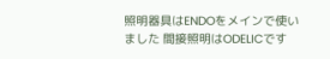照明器具はENDOをメインで使いました 間接照明はODELICです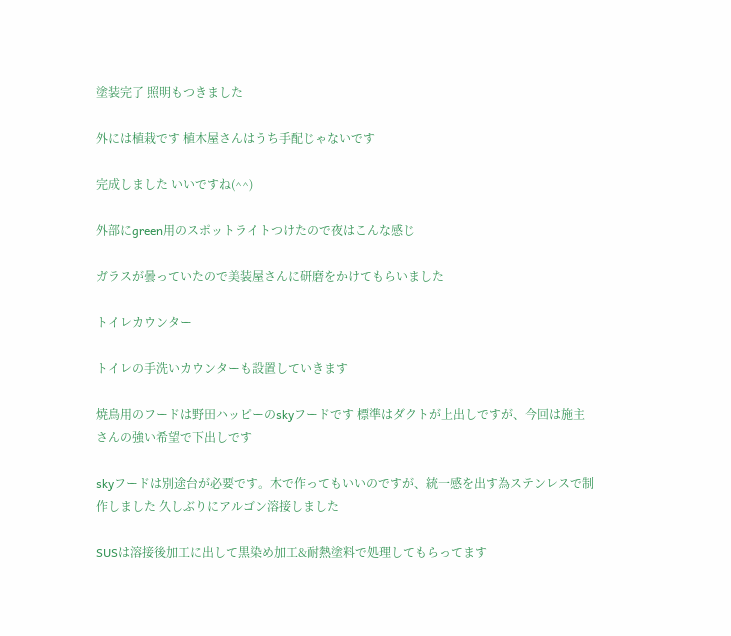塗装完了 照明もつきました

外には植栽です 植木屋さんはうち手配じゃないです

完成しました いいですね(^^)

外部にgreen用のスポットライトつけたので夜はこんな感じ

ガラスが曇っていたので美装屋さんに研磨をかけてもらいました

トイレカウンター

トイレの手洗いカウンターも設置していきます

焼鳥用のフードは野田ハッピーのskyフードです 標準はダクトが上出しですが、今回は施主さんの強い希望で下出しです

skyフードは別途台が必要です。木で作ってもいいのですが、統一感を出す為ステンレスで制作しました 久しぶりにアルゴン溶接しました

SUSは溶接後加工に出して黒染め加工&耐熱塗料で処理してもらってます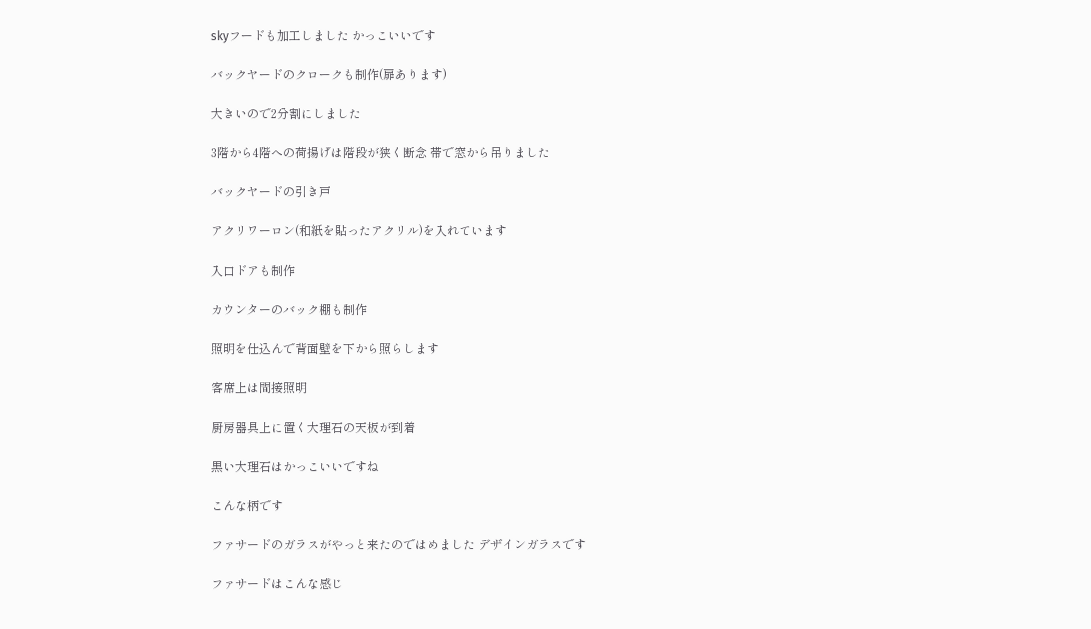skyフードも加工しました かっこいいです

バックヤードのクロークも制作(扉あります)

大きいので2分割にしました

3階から4階への荷揚げは階段が狭く断念 帯で窓から吊りました

バックヤードの引き戸

アクリワーロン(和紙を貼ったアクリル)を入れています

入口ドアも制作

カウンターのバック棚も制作

照明を仕込んで背面壁を下から照らします

客席上は間接照明

厨房器具上に置く大理石の天板が到着

黒い大理石はかっこいいですね

こんな柄です

ファサードのガラスがやっと来たのではめました デザインガラスです

ファサードはこんな感じ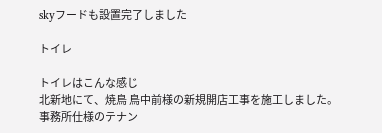skyフードも設置完了しました

トイレ

トイレはこんな感じ
北新地にて、焼鳥 鳥中前様の新規開店工事を施工しました。
事務所仕様のテナン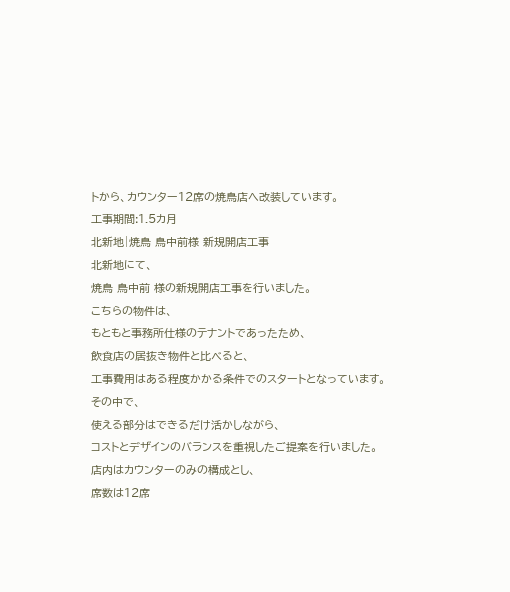トから、カウンター12席の焼鳥店へ改装しています。
工事期間:1.5カ月
北新地|焼鳥 鳥中前様 新規開店工事
北新地にて、
焼鳥 鳥中前 様の新規開店工事を行いました。
こちらの物件は、
もともと事務所仕様のテナントであったため、
飲食店の居抜き物件と比べると、
工事費用はある程度かかる条件でのスタートとなっています。
その中で、
使える部分はできるだけ活かしながら、
コストとデザインのバランスを重視したご提案を行いました。
店内はカウンターのみの構成とし、
席数は12席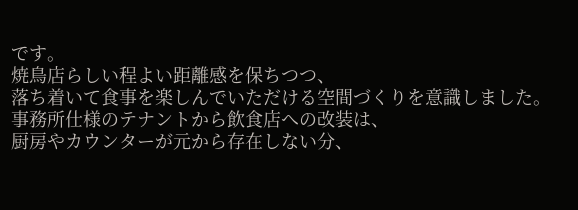です。
焼鳥店らしい程よい距離感を保ちつつ、
落ち着いて食事を楽しんでいただける空間づくりを意識しました。
事務所仕様のテナントから飲食店への改装は、
厨房やカウンターが元から存在しない分、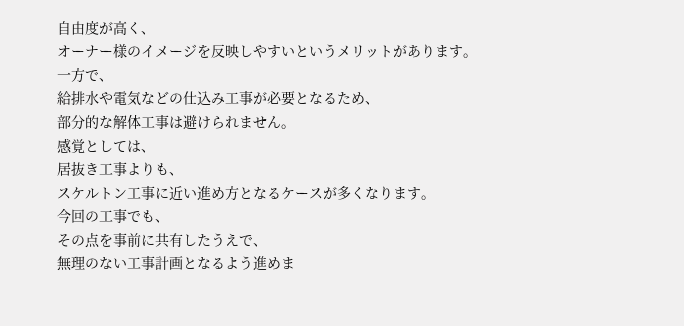自由度が高く、
オーナー様のイメージを反映しやすいというメリットがあります。
一方で、
給排水や電気などの仕込み工事が必要となるため、
部分的な解体工事は避けられません。
感覚としては、
居抜き工事よりも、
スケルトン工事に近い進め方となるケースが多くなります。
今回の工事でも、
その点を事前に共有したうえで、
無理のない工事計画となるよう進めま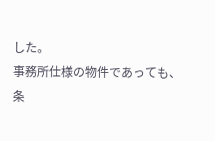した。
事務所仕様の物件であっても、
条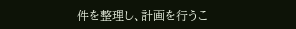件を整理し、計画を行うこ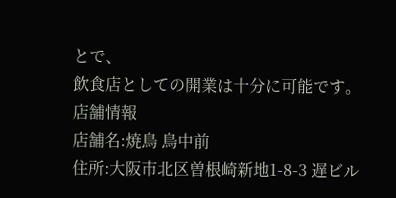とで、
飲食店としての開業は十分に可能です。
店舗情報
店舗名:焼鳥 鳥中前
住所:大阪市北区曽根崎新地1-8-3 遅ビル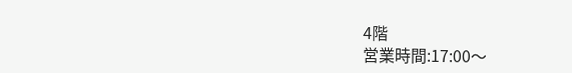4階
営業時間:17:00〜